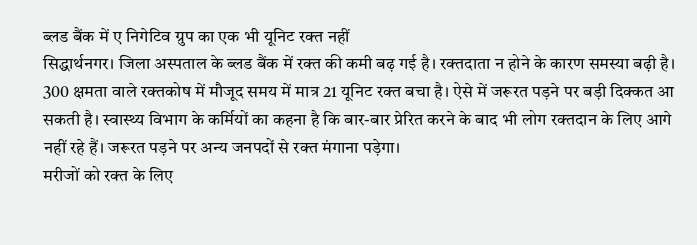ब्लड बैंक में ए निगेटिव ग्रुप का एक भी यूनिट रक्त नहीं
सिद्धार्थनगर। जिला अस्पताल के ब्लड बैंक में रक्त की कमी बढ़ गई है। रक्तदाता न होने के कारण समस्या बढ़ी है। 300 क्षमता वाले रक्तकोष में मौजूद समय में मात्र 21 यूनिट रक्त बचा है। ऐसे में जरूरत पड़ने पर बड़ी दिक्कत आ सकती है। स्वास्थ्य विभाग के कर्मियों का कहना है कि बार-बार प्रेरित करने के बाद भी लोग रक्तदान के लिए आगे नहीं रहे हैं। जरूरत पड़ने पर अन्य जनपदों से रक्त मंगाना पड़ेगा।
मरीजों को रक्त के लिए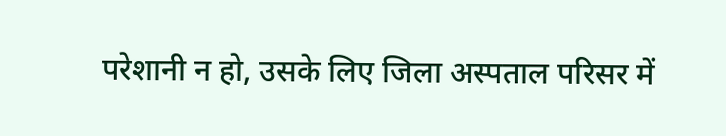परेशानी न हो, उसके लिए जिला अस्पताल परिसर में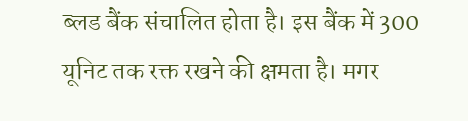ब्लड बैंक संचालित होता है। इस बैंक में 300 यूनिट तक रक्त रखने की क्षमता है। मगर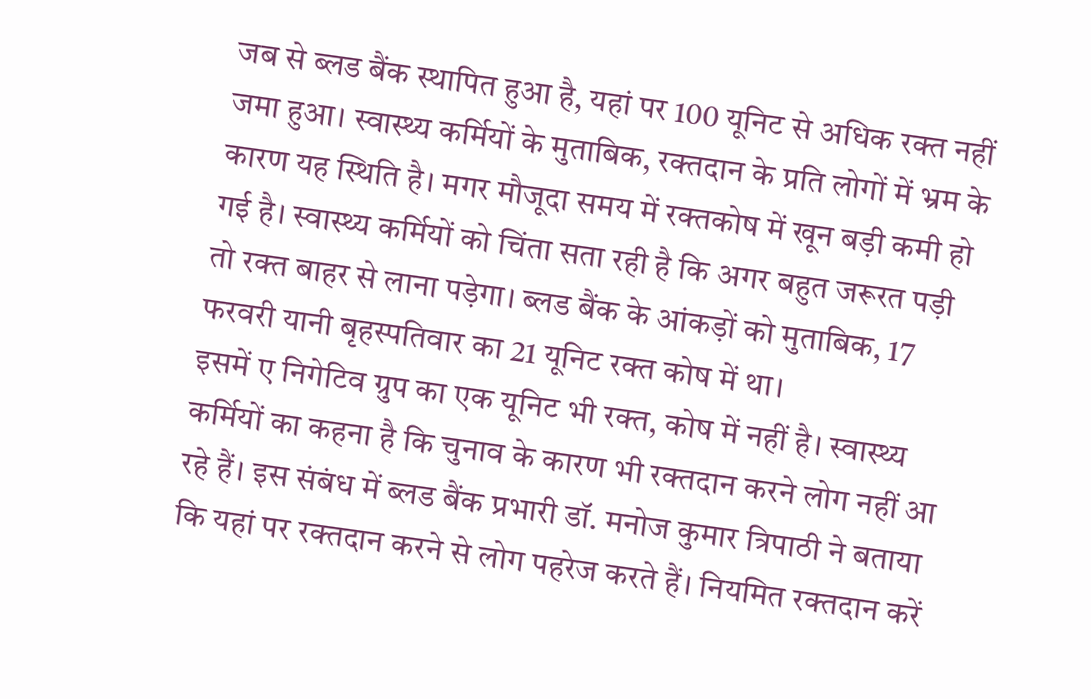जब से ब्लड बैंक स्थापित हुआ है, यहां पर 100 यूनिट से अधिक रक्त नहीं जमा हुआ। स्वास्थ्य कर्मियों के मुताबिक, रक्तदान के प्रति लोगों में भ्रम के कारण यह स्थिति है। मगर मौजूदा समय में रक्तकोष में खून बड़ी कमी हो गई है। स्वास्थ्य कर्मियों को चिंता सता रही है कि अगर बहुत जरूरत पड़ी तो रक्त बाहर से लाना पड़ेगा। ब्लड बैंक के आंकड़ों को मुताबिक, 17 फरवरी यानी बृहस्पतिवार का 21 यूनिट रक्त कोष में था।
इसमें ए निगेटिव ग्रुप का एक यूनिट भी रक्त, कोष में नहीं है। स्वास्थ्य कर्मियों का कहना है कि चुनाव के कारण भी रक्तदान करने लोग नहीं आ रहे हैं। इस संबंध में ब्लड बैंक प्रभारी डॉ. मनोज कुमार त्रिपाठी ने बताया कि यहां पर रक्तदान करने से लोग पहरेज करते हैं। नियमित रक्तदान करें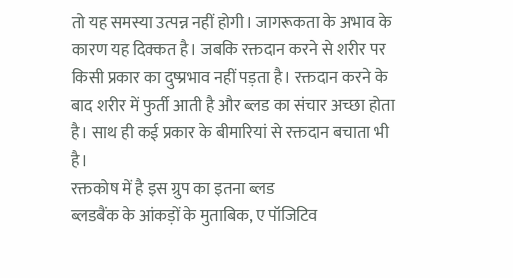तो यह समस्या उत्पन्न नहीं होगी। जागरूकता के अभाव के कारण यह दिक्कत है। जबकि रक्तदान करने से शरीर पर किसी प्रकार का दुष्प्रभाव नहीं पड़ता है। रक्तदान करने के बाद शरीर में फुर्ती आती है और ब्लड का संचार अच्छा होता है। साथ ही कई प्रकार के बीमारियां से रक्तदान बचाता भी है।
रक्तकोष में है इस ग्रुप का इतना ब्लड
ब्लडबैंक के आंकड़ों के मुताबिक, ए पॉजिटिव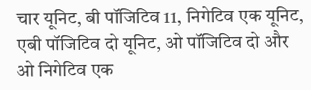चार यूनिट, बी पॉजिटिव 11, निगेटिव एक यूनिट, एबी पॉजिटिव दो यूनिट, ओ पॉजिटिव दो और ओ निगेटिव एक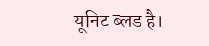यूनिट ब्लड है।